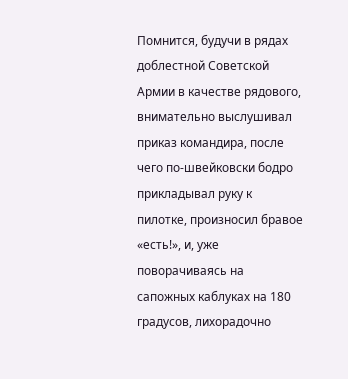Помнится, будучи в рядах доблестной Советской Армии в качестве рядового, внимательно выслушивал приказ командира, после чего по-швейковски бодро прикладывал руку к пилотке, произносил бравое «есть!», и, уже поворачиваясь на сапожных каблуках на 180 градусов, лихорадочно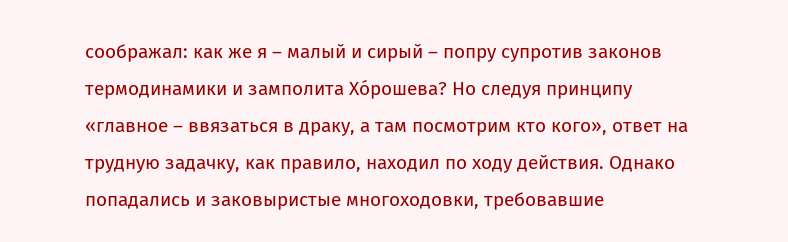соображал: как же я – малый и сирый – попру супротив законов термодинамики и замполита Хóрошева? Но следуя принципу «главное – ввязаться в драку, а там посмотрим кто кого», ответ на трудную задачку, как правило, находил по ходу действия. Однако попадались и заковыристые многоходовки, требовавшие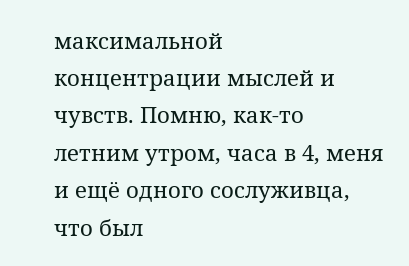максимальной концентрации мыслей и чувств. Помню, как-то летним утром, часа в 4, меня и ещё одного сослуживца, что был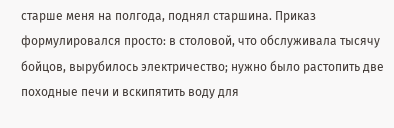старше меня на полгода, поднял старшина. Приказ формулировался просто: в столовой, что обслуживала тысячу бойцов, вырубилось электричество; нужно было растопить две походные печи и вскипятить воду для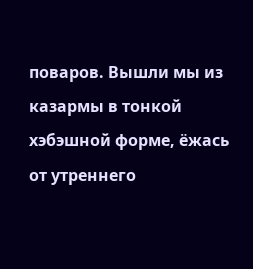поваров. Вышли мы из казармы в тонкой хэбэшной форме, ёжась от утреннего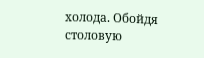холода. Обойдя столовую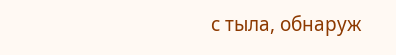с тыла, обнаруж